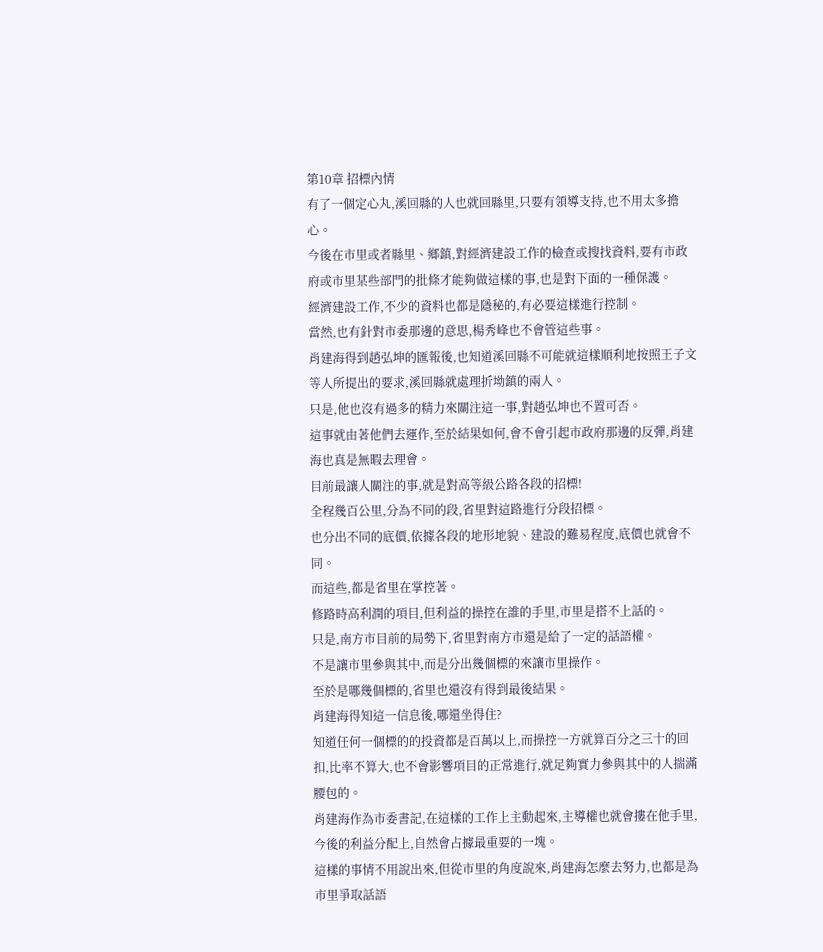第10章 招標內情
有了一個定心丸,溪回縣的人也就回縣里,只要有領導支持,也不用太多擔心。
今後在市里或者縣里、鄉鎮,對經濟建設工作的檢查或搜找資料,要有市政府或市里某些部門的批條才能夠做這樣的事,也是對下面的一種保護。
經濟建設工作,不少的資料也都是隱秘的,有必要這樣進行控制。
當然,也有針對市委那邊的意思,楊秀峰也不會管這些事。
肖建海得到趙弘坤的匯報後,也知道溪回縣不可能就這樣順利地按照王子文等人所提出的要求,溪回縣就處理折坳鎮的兩人。
只是,他也沒有過多的精力來關注這一事,對趙弘坤也不置可否。
這事就由著他們去運作,至於結果如何,會不會引起市政府那邊的反彈,肖建海也真是無暇去理會。
目前最讓人關注的事,就是對高等級公路各段的招標!
全程幾百公里,分為不同的段,省里對這路進行分段招標。
也分出不同的底價,依據各段的地形地貌、建設的難易程度,底價也就會不同。
而這些,都是省里在掌控著。
修路時高利潤的項目,但利益的操控在誰的手里,市里是搭不上話的。
只是,南方市目前的局勢下,省里對南方市還是給了一定的話語權。
不是讓市里參與其中,而是分出幾個標的來讓市里操作。
至於是哪幾個標的,省里也還沒有得到最後結果。
肖建海得知這一信息後,哪還坐得住?
知道任何一個標的的投資都是百萬以上,而操控一方就算百分之三十的回扣,比率不算大,也不會影響項目的正常進行,就足夠實力參與其中的人揣滿腰包的。
肖建海作為市委書記,在這樣的工作上主動起來,主導權也就會摟在他手里,今後的利益分配上,自然會占據最重要的一塊。
這樣的事情不用說出來,但從市里的角度說來,肖建海怎麼去努力,也都是為市里爭取話語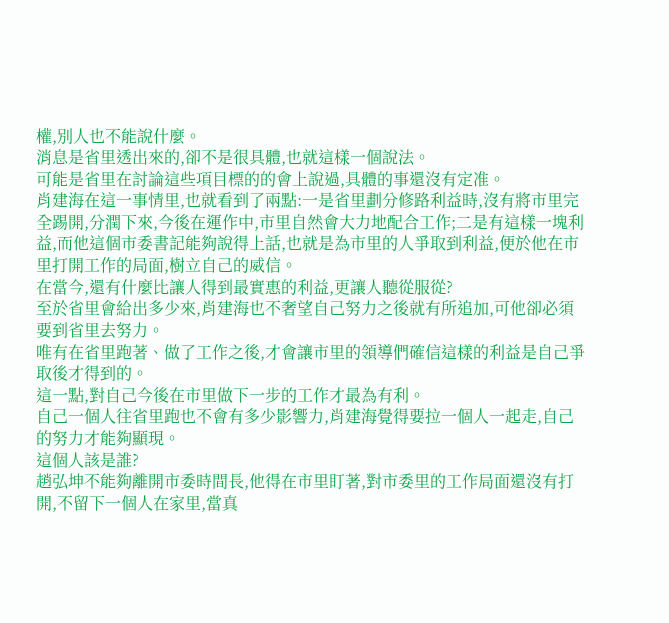權,別人也不能說什麼。
消息是省里透出來的,卻不是很具體,也就這樣一個說法。
可能是省里在討論這些項目標的的會上說過,具體的事還沒有定准。
肖建海在這一事情里,也就看到了兩點:一是省里劃分修路利益時,沒有將市里完全踢開,分潤下來,今後在運作中,市里自然會大力地配合工作;二是有這樣一塊利益,而他這個市委書記能夠說得上話,也就是為市里的人爭取到利益,便於他在市里打開工作的局面,樹立自己的威信。
在當今,還有什麼比讓人得到最實惠的利益,更讓人聽從服從?
至於省里會給出多少來,肖建海也不奢望自己努力之後就有所追加,可他卻必須要到省里去努力。
唯有在省里跑著、做了工作之後,才會讓市里的領導們確信這樣的利益是自己爭取後才得到的。
這一點,對自己今後在市里做下一步的工作才最為有利。
自己一個人往省里跑也不會有多少影響力,肖建海覺得要拉一個人一起走,自己的努力才能夠顯現。
這個人該是誰?
趙弘坤不能夠離開市委時間長,他得在市里盯著,對市委里的工作局面還沒有打開,不留下一個人在家里,當真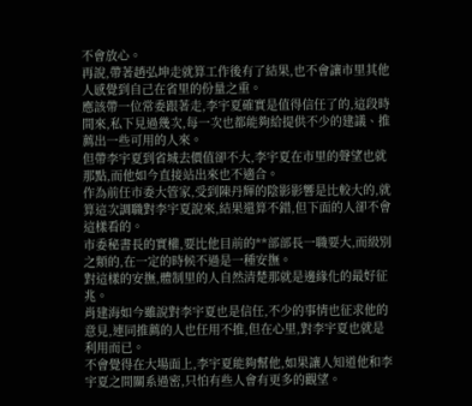不會放心。
再說,帶著趙弘坤走就算工作後有了結果,也不會讓市里其他人感覺到自己在省里的份量之重。
應該帶一位常委跟著走,李宇夏確實是值得信任了的,這段時間來,私下見過幾次,每一次也都能夠給提供不少的建議、推薦出一些可用的人來。
但帶李宇夏到省城去價值卻不大,李宇夏在市里的聲望也就那點,而他如今直接站出來也不適合。
作為前任市委大管家,受到陳丹輝的陰影影響是比較大的,就算這次調職對李宇夏說來,結果還算不錯,但下面的人卻不會這樣看的。
市委秘書長的實權,要比他目前的**部部長一職要大,而級別之類的,在一定的時候不過是一種安撫。
對這樣的安撫,體制里的人自然清楚那就是邊緣化的最好征兆。
肖建海如今雖說對李宇夏也是信任,不少的事情也征求他的意見,連同推薦的人也任用不推,但在心里,對李宇夏也就是利用而已。
不會覺得在大場面上,李宇夏能夠幫他,如果讓人知道他和李宇夏之間關系過密,只怕有些人會有更多的觀望。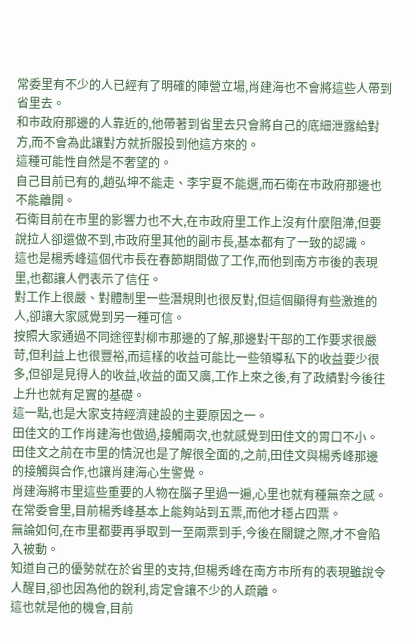常委里有不少的人已經有了明確的陣營立場,肖建海也不會將這些人帶到省里去。
和市政府那邊的人靠近的,他帶著到省里去只會將自己的底細泄露給對方,而不會為此讓對方就折服投到他這方來的。
這種可能性自然是不奢望的。
自己目前已有的,趙弘坤不能走、李宇夏不能選,而石衛在市政府那邊也不能離開。
石衛目前在市里的影響力也不大,在市政府里工作上沒有什麼阻滯,但要說拉人卻還做不到,市政府里其他的副市長,基本都有了一致的認識。
這也是楊秀峰這個代市長在春節期間做了工作,而他到南方市後的表現里,也都讓人們表示了信任。
對工作上很嚴、對體制里一些潛規則也很反對,但這個顯得有些激進的人,卻讓大家感覺到另一種可信。
按照大家通過不同途徑對柳市那邊的了解,那邊對干部的工作要求很嚴苛,但利益上也很豐裕,而這樣的收益可能比一些領導私下的收益要少很多,但卻是見得人的收益,收益的面又廣,工作上來之後,有了政績對今後往上升也就有足實的基礎。
這一點,也是大家支持經濟建設的主要原因之一。
田佳文的工作肖建海也做過,接觸兩次,也就感覺到田佳文的胃口不小。
田佳文之前在市里的情況也是了解很全面的,之前,田佳文與楊秀峰那邊的接觸與合作,也讓肖建海心生警覺。
肖建海將市里這些重要的人物在腦子里過一遍,心里也就有種無奈之感。
在常委會里,目前楊秀峰基本上能夠站到五票,而他才穩占四票。
無論如何,在市里都要再爭取到一至兩票到手,今後在關鍵之際,才不會陷入被動。
知道自己的優勢就在於省里的支持,但楊秀峰在南方市所有的表現雖說令人醒目,卻也因為他的銳利,肯定會讓不少的人疏離。
這也就是他的機會,目前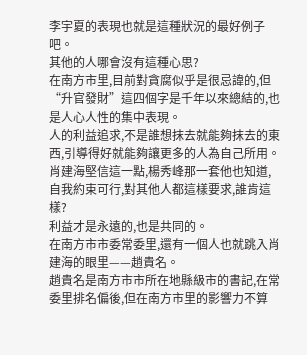李宇夏的表現也就是這種狀況的最好例子吧。
其他的人哪會沒有這種心思?
在南方市里,目前對貪腐似乎是很忌諱的,但“升官發財”這四個字是千年以來總結的,也是人心人性的集中表現。
人的利益追求,不是誰想抹去就能夠抹去的東西,引導得好就能夠讓更多的人為自己所用。
肖建海堅信這一點,楊秀峰那一套他也知道,自我約束可行,對其他人都這樣要求,誰肯這樣?
利益才是永遠的,也是共同的。
在南方市市委常委里,還有一個人也就跳入肖建海的眼里——趙貴名。
趙貴名是南方市市所在地縣級市的書記,在常委里排名偏後,但在南方市里的影響力不算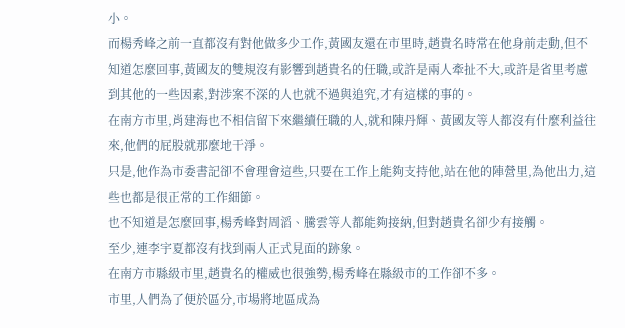小。
而楊秀峰之前一直都沒有對他做多少工作,黃國友還在市里時,趙貴名時常在他身前走動,但不知道怎麼回事,黃國友的雙規沒有影響到趙貴名的任職,或許是兩人牽扯不大,或許是省里考慮到其他的一些因素,對涉案不深的人也就不過與追究,才有這樣的事的。
在南方市里,肖建海也不相信留下來繼續任職的人,就和陳丹輝、黃國友等人都沒有什麼利益往來,他們的屁股就那麼地干淨。
只是,他作為市委書記卻不會理會這些,只要在工作上能夠支持他,站在他的陣營里,為他出力,這些也都是很正常的工作細節。
也不知道是怎麼回事,楊秀峰對周滔、騰雲等人都能夠接納,但對趙貴名卻少有接觸。
至少,連李宇夏都沒有找到兩人正式見面的跡象。
在南方市縣級市里,趙貴名的權威也很強勢,楊秀峰在縣級市的工作卻不多。
市里,人們為了便於區分,市場將地區成為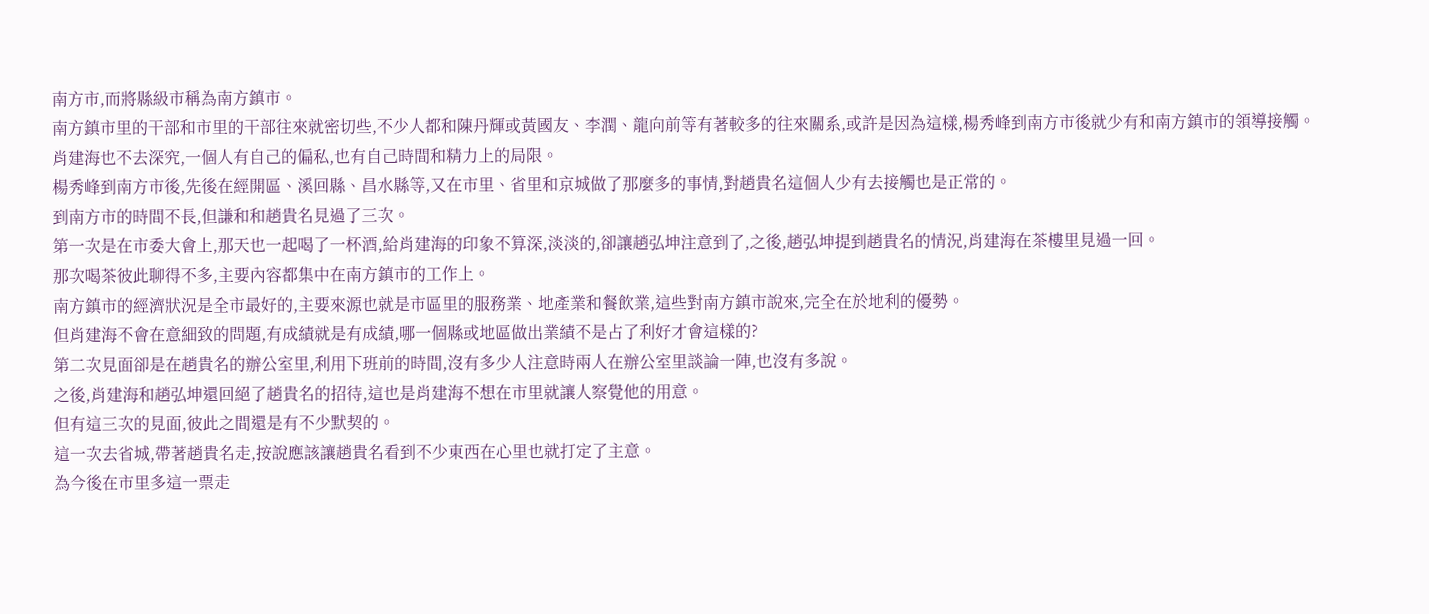南方市,而將縣級市稱為南方鎮市。
南方鎮市里的干部和市里的干部往來就密切些,不少人都和陳丹輝或黃國友、李潤、龍向前等有著較多的往來關系,或許是因為這樣,楊秀峰到南方市後就少有和南方鎮市的領導接觸。
肖建海也不去深究,一個人有自己的偏私,也有自己時間和精力上的局限。
楊秀峰到南方市後,先後在經開區、溪回縣、昌水縣等,又在市里、省里和京城做了那麼多的事情,對趙貴名這個人少有去接觸也是正常的。
到南方市的時間不長,但謙和和趙貴名見過了三次。
第一次是在市委大會上,那天也一起喝了一杯酒,給肖建海的印象不算深,淡淡的,卻讓趙弘坤注意到了,之後,趙弘坤提到趙貴名的情況,肖建海在茶樓里見過一回。
那次喝茶彼此聊得不多,主要內容都集中在南方鎮市的工作上。
南方鎮市的經濟狀況是全市最好的,主要來源也就是市區里的服務業、地產業和餐飲業,這些對南方鎮市說來,完全在於地利的優勢。
但肖建海不會在意細致的問題,有成績就是有成績,哪一個縣或地區做出業績不是占了利好才會這樣的?
第二次見面卻是在趙貴名的辦公室里,利用下班前的時間,沒有多少人注意時兩人在辦公室里談論一陣,也沒有多說。
之後,肖建海和趙弘坤還回絕了趙貴名的招待,這也是肖建海不想在市里就讓人察覺他的用意。
但有這三次的見面,彼此之間還是有不少默契的。
這一次去省城,帶著趙貴名走,按說應該讓趙貴名看到不少東西在心里也就打定了主意。
為今後在市里多這一票走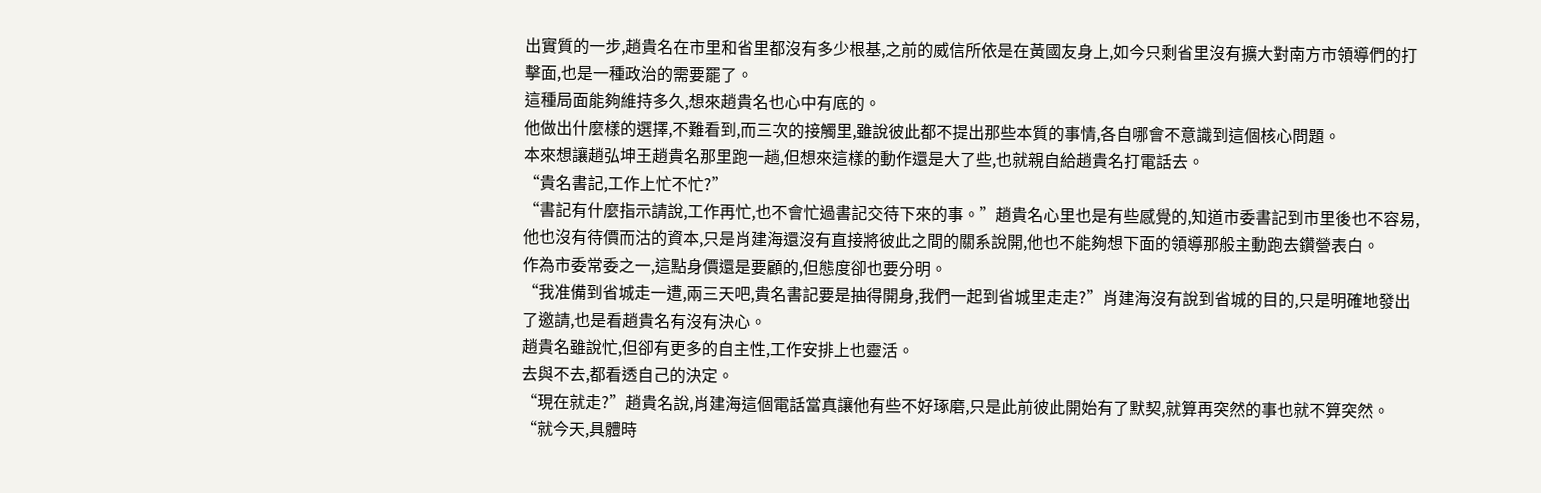出實質的一步,趙貴名在市里和省里都沒有多少根基,之前的威信所依是在黃國友身上,如今只剩省里沒有擴大對南方市領導們的打擊面,也是一種政治的需要罷了。
這種局面能夠維持多久,想來趙貴名也心中有底的。
他做出什麼樣的選擇,不難看到,而三次的接觸里,雖說彼此都不提出那些本質的事情,各自哪會不意識到這個核心問題。
本來想讓趙弘坤王趙貴名那里跑一趟,但想來這樣的動作還是大了些,也就親自給趙貴名打電話去。
“貴名書記,工作上忙不忙?”
“書記有什麼指示請說,工作再忙,也不會忙過書記交待下來的事。”趙貴名心里也是有些感覺的,知道市委書記到市里後也不容易,他也沒有待價而沽的資本,只是肖建海還沒有直接將彼此之間的關系說開,他也不能夠想下面的領導那般主動跑去鑽營表白。
作為市委常委之一,這點身價還是要顧的,但態度卻也要分明。
“我准備到省城走一遭,兩三天吧,貴名書記要是抽得開身,我們一起到省城里走走?”肖建海沒有說到省城的目的,只是明確地發出了邀請,也是看趙貴名有沒有決心。
趙貴名雖說忙,但卻有更多的自主性,工作安排上也靈活。
去與不去,都看透自己的決定。
“現在就走?”趙貴名說,肖建海這個電話當真讓他有些不好琢磨,只是此前彼此開始有了默契,就算再突然的事也就不算突然。
“就今天,具體時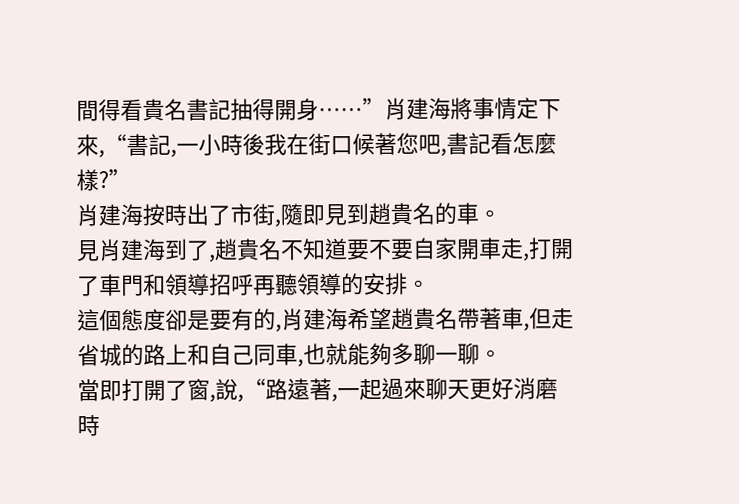間得看貴名書記抽得開身……”肖建海將事情定下來,“書記,一小時後我在街口候著您吧,書記看怎麼樣?”
肖建海按時出了市街,隨即見到趙貴名的車。
見肖建海到了,趙貴名不知道要不要自家開車走,打開了車門和領導招呼再聽領導的安排。
這個態度卻是要有的,肖建海希望趙貴名帶著車,但走省城的路上和自己同車,也就能夠多聊一聊。
當即打開了窗,說,“路遠著,一起過來聊天更好消磨時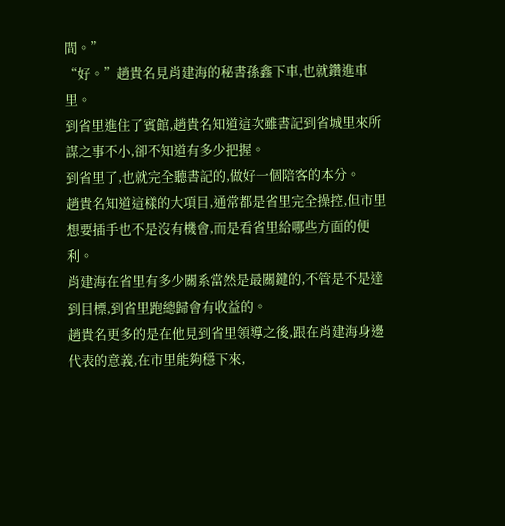間。”
“好。”趙貴名見肖建海的秘書孫鑫下車,也就鑽進車里。
到省里進住了賓館,趙貴名知道這次雖書記到省城里來所謀之事不小,卻不知道有多少把握。
到省里了,也就完全聽書記的,做好一個陪客的本分。
趙貴名知道這樣的大項目,通常都是省里完全操控,但市里想要插手也不是沒有機會,而是看省里給哪些方面的便利。
肖建海在省里有多少關系當然是最關鍵的,不管是不是達到目標,到省里跑總歸會有收益的。
趙貴名更多的是在他見到省里領導之後,跟在肖建海身邊代表的意義,在市里能夠穩下來,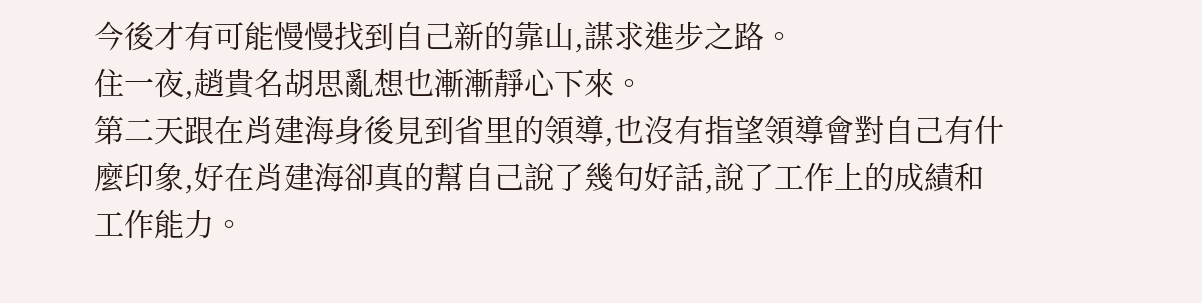今後才有可能慢慢找到自己新的靠山,謀求進步之路。
住一夜,趙貴名胡思亂想也漸漸靜心下來。
第二天跟在肖建海身後見到省里的領導,也沒有指望領導會對自己有什麼印象,好在肖建海卻真的幫自己說了幾句好話,說了工作上的成績和工作能力。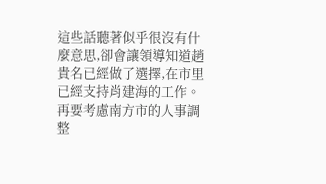這些話聽著似乎很沒有什麼意思,卻會讓領導知道趙貴名已經做了選擇,在市里已經支持肖建海的工作。
再要考慮南方市的人事調整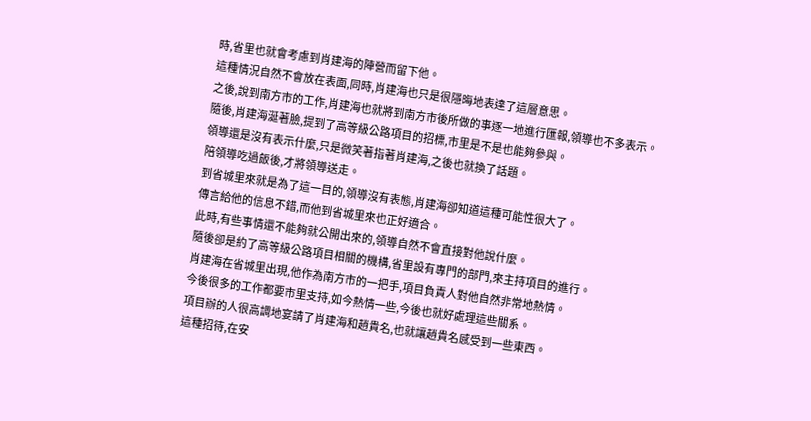時,省里也就會考慮到肖建海的陣營而留下他。
這種情況自然不會放在表面,同時,肖建海也只是很隱晦地表達了這層意思。
之後,說到南方市的工作,肖建海也就將到南方市後所做的事逐一地進行匯報,領導也不多表示。
隨後,肖建海涎著臉,提到了高等級公路項目的招標,市里是不是也能夠參與。
領導還是沒有表示什麼,只是微笑著指著肖建海,之後也就換了話題。
陪領導吃過飯後,才將領導送走。
到省城里來就是為了這一目的,領導沒有表態,肖建海卻知道這種可能性很大了。
傳言給他的信息不錯,而他到省城里來也正好適合。
此時,有些事情還不能夠就公開出來的,領導自然不會直接對他說什麼。
隨後卻是約了高等級公路項目相關的機構,省里設有專門的部門,來主持項目的進行。
肖建海在省城里出現,他作為南方市的一把手,項目負責人對他自然非常地熱情。
今後很多的工作都要市里支持,如今熱情一些,今後也就好處理這些關系。
項目辦的人很高調地宴請了肖建海和趙貴名,也就讓趙貴名感受到一些東西。
這種招待,在安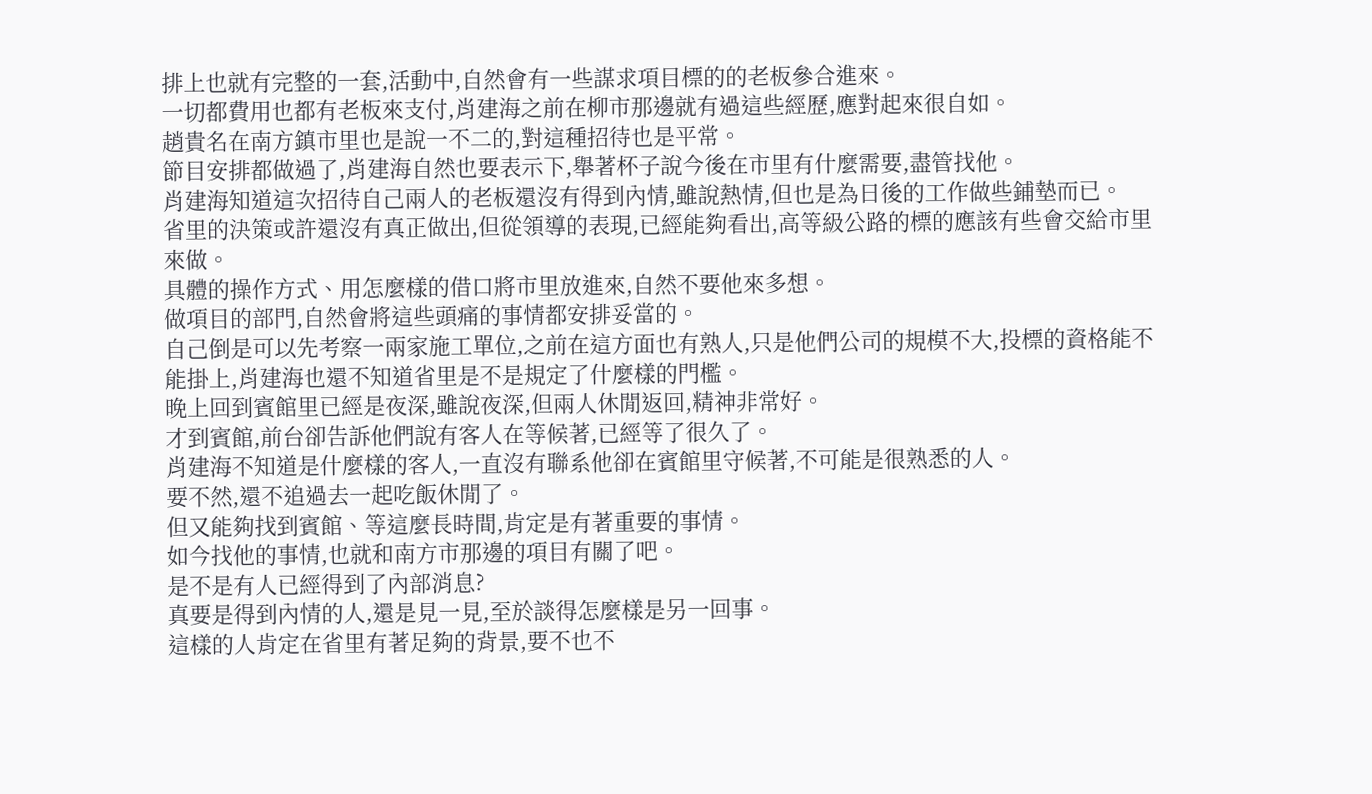排上也就有完整的一套,活動中,自然會有一些謀求項目標的的老板參合進來。
一切都費用也都有老板來支付,肖建海之前在柳市那邊就有過這些經歷,應對起來很自如。
趙貴名在南方鎮市里也是說一不二的,對這種招待也是平常。
節目安排都做過了,肖建海自然也要表示下,舉著杯子說今後在市里有什麼需要,盡管找他。
肖建海知道這次招待自己兩人的老板還沒有得到內情,雖說熱情,但也是為日後的工作做些鋪墊而已。
省里的決策或許還沒有真正做出,但從領導的表現,已經能夠看出,高等級公路的標的應該有些會交給市里來做。
具體的操作方式、用怎麼樣的借口將市里放進來,自然不要他來多想。
做項目的部門,自然會將這些頭痛的事情都安排妥當的。
自己倒是可以先考察一兩家施工單位,之前在這方面也有熟人,只是他們公司的規模不大,投標的資格能不能掛上,肖建海也還不知道省里是不是規定了什麼樣的門檻。
晚上回到賓館里已經是夜深,雖說夜深,但兩人休閒返回,精神非常好。
才到賓館,前台卻告訴他們說有客人在等候著,已經等了很久了。
肖建海不知道是什麼樣的客人,一直沒有聯系他卻在賓館里守候著,不可能是很熟悉的人。
要不然,還不追過去一起吃飯休閒了。
但又能夠找到賓館、等這麼長時間,肯定是有著重要的事情。
如今找他的事情,也就和南方市那邊的項目有關了吧。
是不是有人已經得到了內部消息?
真要是得到內情的人,還是見一見,至於談得怎麼樣是另一回事。
這樣的人肯定在省里有著足夠的背景,要不也不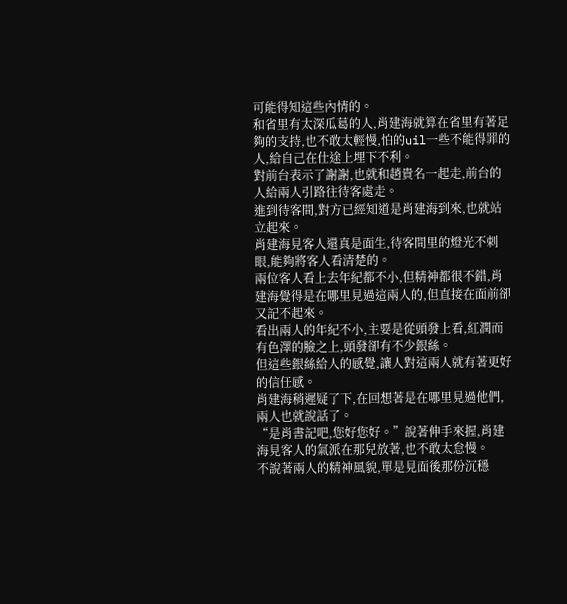可能得知這些內情的。
和省里有太深瓜葛的人,肖建海就算在省里有著足夠的支持,也不敢太輕慢,怕的uil一些不能得罪的人,給自己在仕途上埋下不利。
對前台表示了謝謝,也就和趙貴名一起走,前台的人給兩人引路往待客處走。
進到待客間,對方已經知道是肖建海到來,也就站立起來。
肖建海見客人還真是面生,待客間里的燈光不刺眼,能夠將客人看清楚的。
兩位客人看上去年紀都不小,但精神都很不錯,肖建海覺得是在哪里見過這兩人的,但直接在面前卻又記不起來。
看出兩人的年紀不小,主要是從頭發上看,紅潤而有色澤的臉之上,頭發卻有不少銀絲。
但這些銀絲給人的感覺,讓人對這兩人就有著更好的信任感。
肖建海稍遲疑了下,在回想著是在哪里見過他們,兩人也就說話了。
“是肖書記吧,您好您好。”說著伸手來握,肖建海見客人的氣派在那兒放著,也不敢太怠慢。
不說著兩人的精神風貌,單是見面後那份沉穩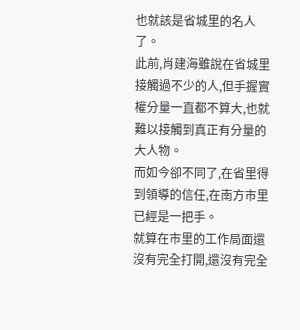也就該是省城里的名人了。
此前,肖建海雖說在省城里接觸過不少的人,但手握實權分量一直都不算大,也就難以接觸到真正有分量的大人物。
而如今卻不同了,在省里得到領導的信任,在南方市里已經是一把手。
就算在市里的工作局面還沒有完全打開,還沒有完全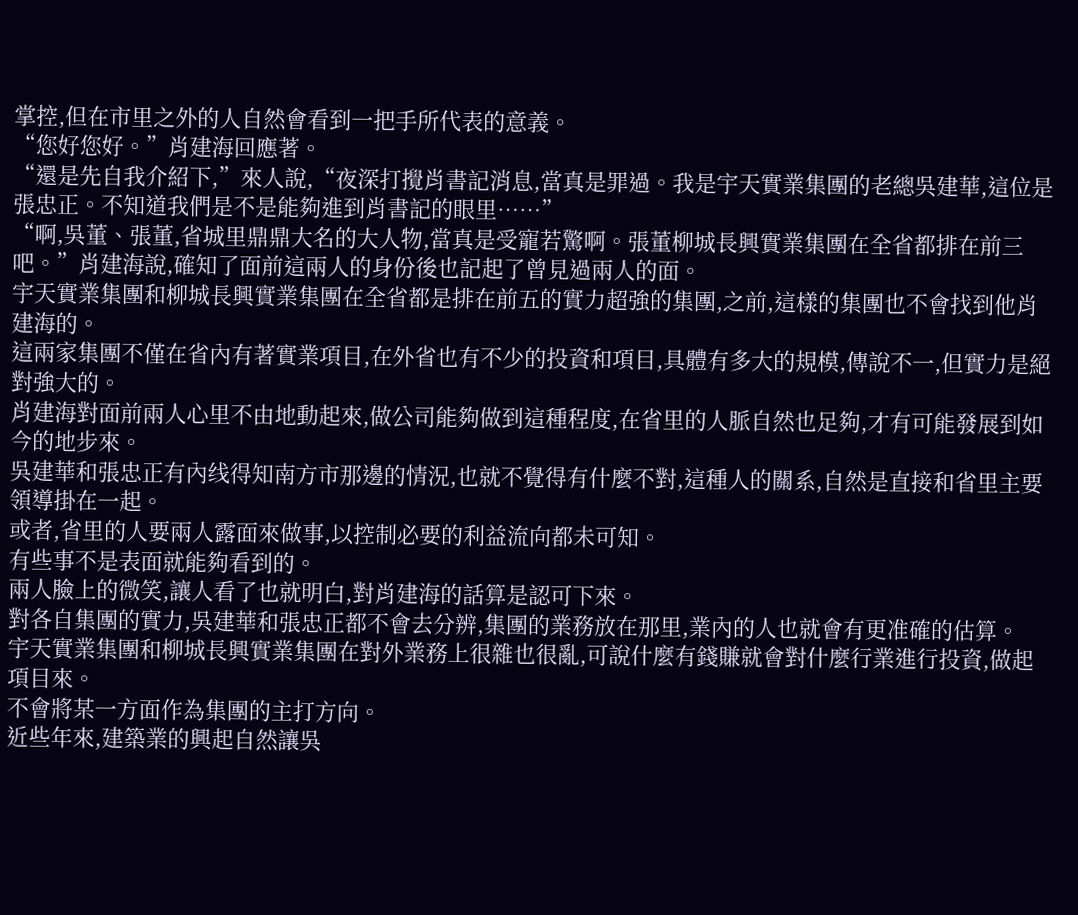掌控,但在市里之外的人自然會看到一把手所代表的意義。
“您好您好。”肖建海回應著。
“還是先自我介紹下,”來人說,“夜深打攪肖書記消息,當真是罪過。我是宇天實業集團的老總吳建華,這位是張忠正。不知道我們是不是能夠進到肖書記的眼里……”
“啊,吳董、張董,省城里鼎鼎大名的大人物,當真是受寵若驚啊。張董柳城長興實業集團在全省都排在前三吧。”肖建海說,確知了面前這兩人的身份後也記起了曾見過兩人的面。
宇天實業集團和柳城長興實業集團在全省都是排在前五的實力超強的集團,之前,這樣的集團也不會找到他肖建海的。
這兩家集團不僅在省內有著實業項目,在外省也有不少的投資和項目,具體有多大的規模,傳說不一,但實力是絕對強大的。
肖建海對面前兩人心里不由地動起來,做公司能夠做到這種程度,在省里的人脈自然也足夠,才有可能發展到如今的地步來。
吳建華和張忠正有內线得知南方市那邊的情況,也就不覺得有什麼不對,這種人的關系,自然是直接和省里主要領導掛在一起。
或者,省里的人要兩人露面來做事,以控制必要的利益流向都未可知。
有些事不是表面就能夠看到的。
兩人臉上的微笑,讓人看了也就明白,對肖建海的話算是認可下來。
對各自集團的實力,吳建華和張忠正都不會去分辨,集團的業務放在那里,業內的人也就會有更准確的估算。
宇天實業集團和柳城長興實業集團在對外業務上很雜也很亂,可說什麼有錢賺就會對什麼行業進行投資,做起項目來。
不會將某一方面作為集團的主打方向。
近些年來,建築業的興起自然讓吳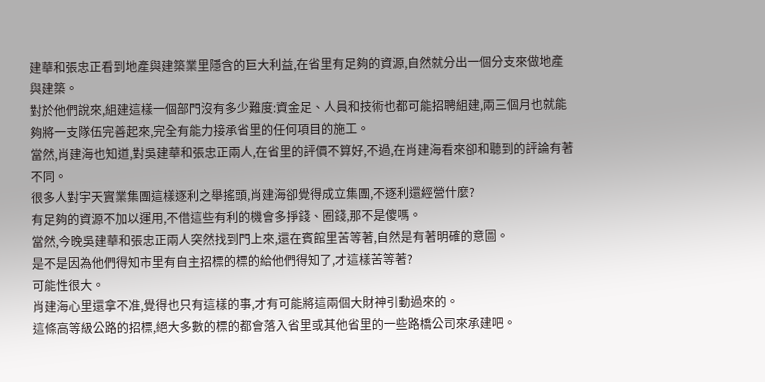建華和張忠正看到地產與建築業里隱含的巨大利益,在省里有足夠的資源,自然就分出一個分支來做地產與建築。
對於他們說來,組建這樣一個部門沒有多少難度:資金足、人員和技術也都可能招聘組建,兩三個月也就能夠將一支隊伍完善起來,完全有能力接承省里的任何項目的施工。
當然,肖建海也知道,對吳建華和張忠正兩人,在省里的評價不算好,不過,在肖建海看來卻和聽到的評論有著不同。
很多人對宇天實業集團這樣逐利之舉搖頭,肖建海卻覺得成立集團,不逐利還經營什麼?
有足夠的資源不加以運用,不借這些有利的機會多掙錢、圈錢,那不是傻嗎。
當然,今晚吳建華和張忠正兩人突然找到門上來,還在賓館里苦等著,自然是有著明確的意圖。
是不是因為他們得知市里有自主招標的標的給他們得知了,才這樣苦等著?
可能性很大。
肖建海心里還拿不准,覺得也只有這樣的事,才有可能將這兩個大財神引動過來的。
這條高等級公路的招標,絕大多數的標的都會落入省里或其他省里的一些路橋公司來承建吧。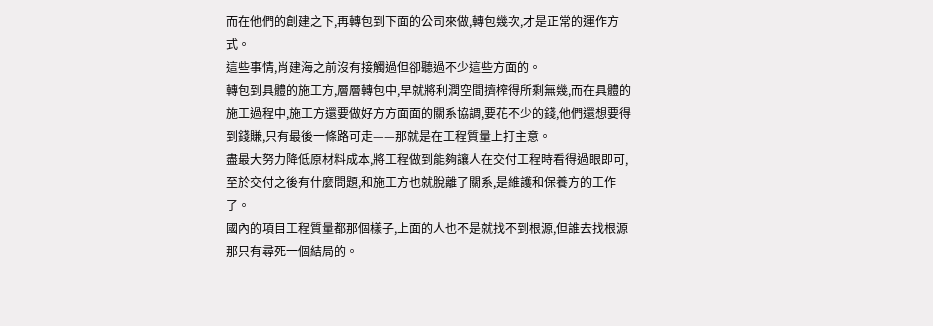而在他們的創建之下,再轉包到下面的公司來做,轉包幾次,才是正常的運作方式。
這些事情,肖建海之前沒有接觸過但卻聽過不少這些方面的。
轉包到具體的施工方,層層轉包中,早就將利潤空間擠榨得所剩無幾,而在具體的施工過程中,施工方還要做好方方面面的關系協調,要花不少的錢,他們還想要得到錢賺,只有最後一條路可走——那就是在工程質量上打主意。
盡最大努力降低原材料成本,將工程做到能夠讓人在交付工程時看得過眼即可,至於交付之後有什麼問題,和施工方也就脫離了關系,是維護和保養方的工作了。
國內的項目工程質量都那個樣子,上面的人也不是就找不到根源,但誰去找根源那只有尋死一個結局的。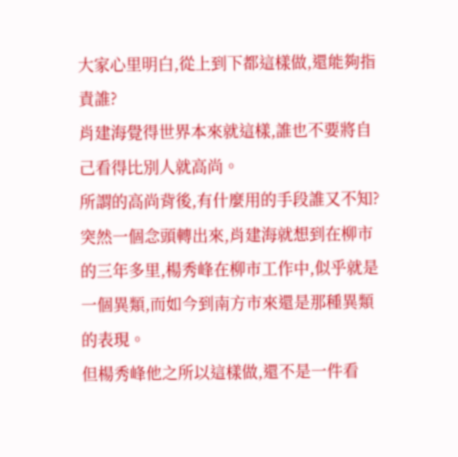大家心里明白,從上到下都這樣做,還能夠指責誰?
肖建海覺得世界本來就這樣,誰也不要將自己看得比別人就高尚。
所謂的高尚背後,有什麼用的手段誰又不知?
突然一個念頭轉出來,肖建海就想到在柳市的三年多里,楊秀峰在柳市工作中,似乎就是一個異類,而如今到南方市來還是那種異類的表現。
但楊秀峰他之所以這樣做,還不是一件看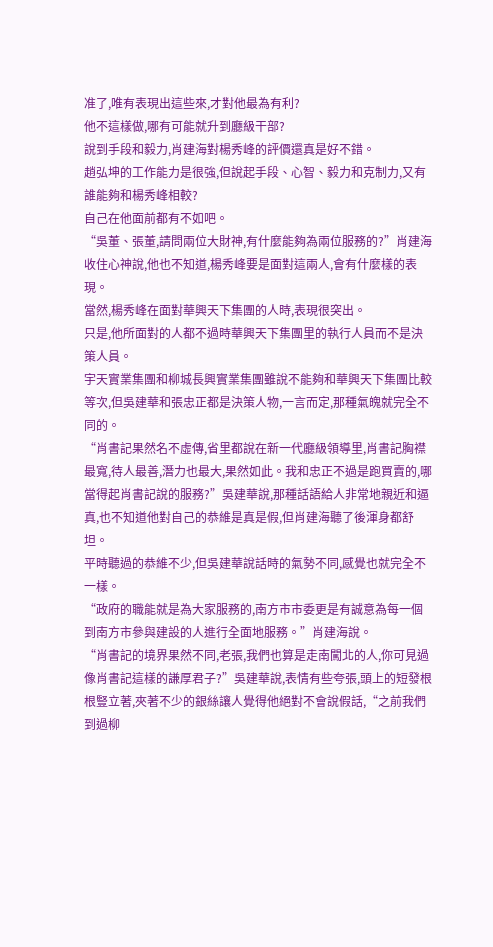准了,唯有表現出這些來,才對他最為有利?
他不這樣做,哪有可能就升到廳級干部?
說到手段和毅力,肖建海對楊秀峰的評價還真是好不錯。
趙弘坤的工作能力是很強,但說起手段、心智、毅力和克制力,又有誰能夠和楊秀峰相較?
自己在他面前都有不如吧。
“吳董、張董,請問兩位大財神,有什麼能夠為兩位服務的?”肖建海收住心神說,他也不知道,楊秀峰要是面對這兩人,會有什麼樣的表現。
當然,楊秀峰在面對華興天下集團的人時,表現很突出。
只是,他所面對的人都不過時華興天下集團里的執行人員而不是決策人員。
宇天實業集團和柳城長興實業集團雖說不能夠和華興天下集團比較等次,但吳建華和張忠正都是決策人物,一言而定,那種氣魄就完全不同的。
“肖書記果然名不虛傳,省里都說在新一代廳級領導里,肖書記胸襟最寬,待人最善,潛力也最大,果然如此。我和忠正不過是跑買賣的,哪當得起肖書記說的服務?”吳建華說,那種話語給人非常地親近和逼真,也不知道他對自己的恭維是真是假,但肖建海聽了後渾身都舒坦。
平時聽過的恭維不少,但吳建華說話時的氣勢不同,感覺也就完全不一樣。
“政府的職能就是為大家服務的,南方市市委更是有誠意為每一個到南方市參與建設的人進行全面地服務。”肖建海說。
“肖書記的境界果然不同,老張,我們也算是走南闖北的人,你可見過像肖書記這樣的謙厚君子?”吳建華說,表情有些夸張,頭上的短發根根豎立著,夾著不少的銀絲讓人覺得他絕對不會說假話,“之前我們到過柳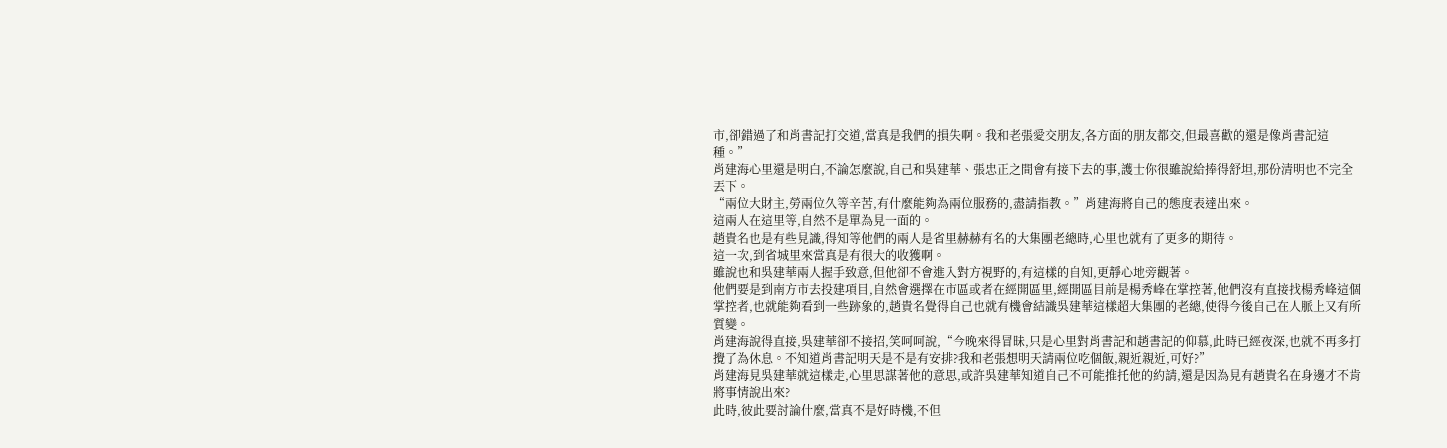市,卻錯過了和肖書記打交道,當真是我們的損失啊。我和老張愛交朋友,各方面的朋友都交,但最喜歡的還是像肖書記這種。”
肖建海心里還是明白,不論怎麼說,自己和吳建華、張忠正之間會有接下去的事,護士你很雖說給捧得舒坦,那份清明也不完全丟下。
“兩位大財主,勞兩位久等辛苦,有什麼能夠為兩位服務的,盡請指教。”肖建海將自己的態度表達出來。
這兩人在這里等,自然不是單為見一面的。
趙貴名也是有些見識,得知等他們的兩人是省里赫赫有名的大集團老總時,心里也就有了更多的期待。
這一次,到省城里來當真是有很大的收獲啊。
雖說也和吳建華兩人握手致意,但他卻不會進入對方視野的,有這樣的自知,更靜心地旁觀著。
他們要是到南方市去投建項目,自然會選擇在市區或者在經開區里,經開區目前是楊秀峰在掌控著,他們沒有直接找楊秀峰這個掌控者,也就能夠看到一些跡象的,趙貴名覺得自己也就有機會結識吳建華這樣超大集團的老總,使得今後自己在人脈上又有所質變。
肖建海說得直接,吳建華卻不接招,笑呵呵說,“今晚來得冒昧,只是心里對肖書記和趙書記的仰慕,此時已經夜深,也就不再多打攪了為休息。不知道肖書記明天是不是有安排?我和老張想明天請兩位吃個飯,親近親近,可好?”
肖建海見吳建華就這樣走,心里思謀著他的意思,或許吳建華知道自己不可能推托他的約請,還是因為見有趙貴名在身邊才不肯將事情說出來?
此時,彼此要討論什麼,當真不是好時機,不但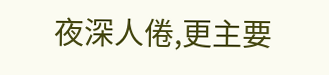夜深人倦,更主要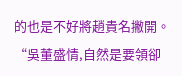的也是不好將趙貴名撇開。
“吳董盛情,自然是要領卻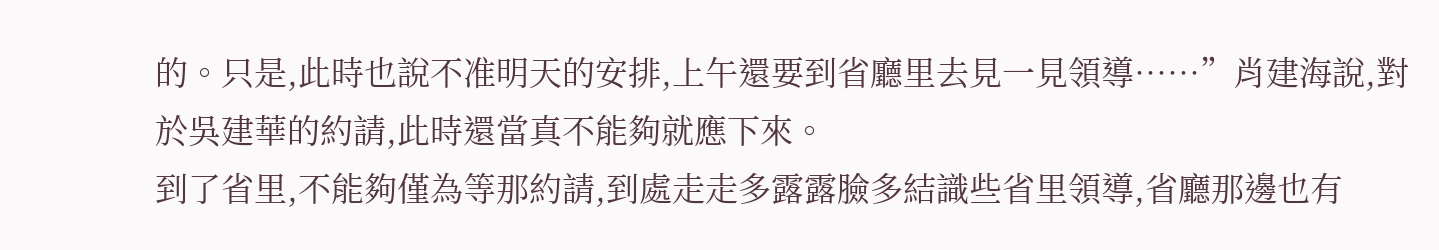的。只是,此時也說不准明天的安排,上午還要到省廳里去見一見領導……”肖建海說,對於吳建華的約請,此時還當真不能夠就應下來。
到了省里,不能夠僅為等那約請,到處走走多露露臉多結識些省里領導,省廳那邊也有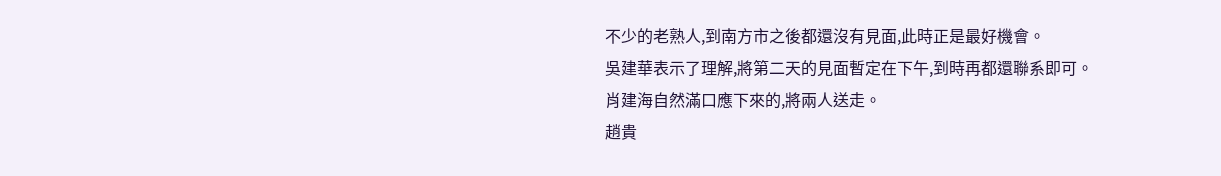不少的老熟人,到南方市之後都還沒有見面,此時正是最好機會。
吳建華表示了理解,將第二天的見面暫定在下午,到時再都還聯系即可。
肖建海自然滿口應下來的,將兩人送走。
趙貴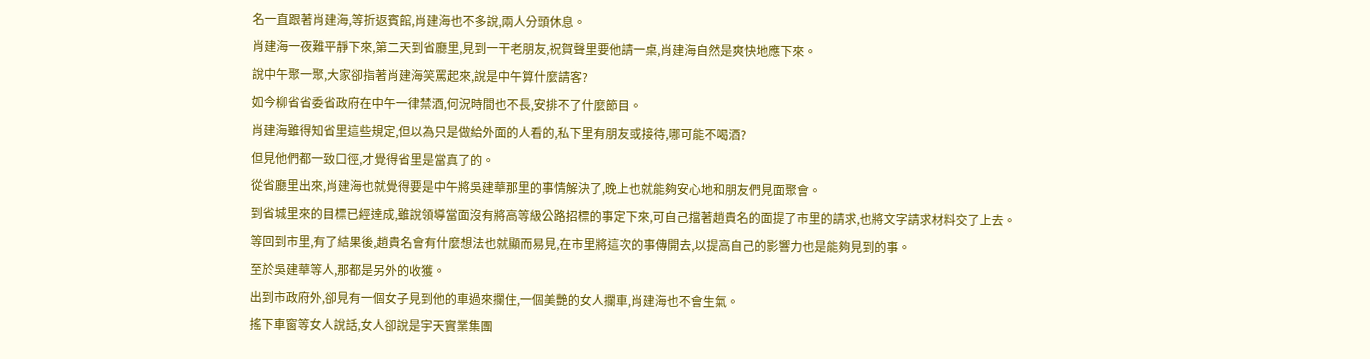名一直跟著肖建海,等折返賓館,肖建海也不多說,兩人分頭休息。
肖建海一夜難平靜下來,第二天到省廳里,見到一干老朋友,祝賀聲里要他請一桌,肖建海自然是爽快地應下來。
說中午聚一聚,大家卻指著肖建海笑罵起來,說是中午算什麼請客?
如今柳省省委省政府在中午一律禁酒,何況時間也不長,安排不了什麼節目。
肖建海雖得知省里這些規定,但以為只是做給外面的人看的,私下里有朋友或接待,哪可能不喝酒?
但見他們都一致口徑,才覺得省里是當真了的。
從省廳里出來,肖建海也就覺得要是中午將吳建華那里的事情解決了,晚上也就能夠安心地和朋友們見面聚會。
到省城里來的目標已經達成,雖說領導當面沒有將高等級公路招標的事定下來,可自己擋著趙貴名的面提了市里的請求,也將文字請求材料交了上去。
等回到市里,有了結果後,趙貴名會有什麼想法也就顯而易見,在市里將這次的事傳開去,以提高自己的影響力也是能夠見到的事。
至於吳建華等人,那都是另外的收獲。
出到市政府外,卻見有一個女子見到他的車過來攔住,一個美艷的女人攔車,肖建海也不會生氣。
搖下車窗等女人說話,女人卻說是宇天實業集團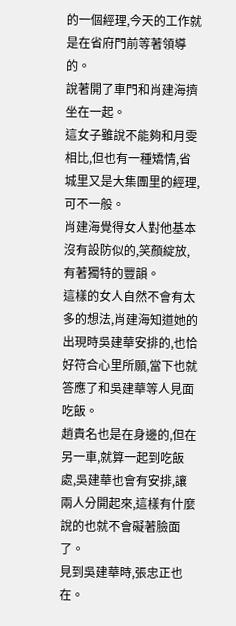的一個經理,今天的工作就是在省府門前等著領導的。
說著開了車門和肖建海擠坐在一起。
這女子雖說不能夠和月雯相比,但也有一種矯情,省城里又是大集團里的經理,可不一般。
肖建海覺得女人對他基本沒有設防似的,笑顏綻放,有著獨特的豐韻。
這樣的女人自然不會有太多的想法,肖建海知道她的出現時吳建華安排的,也恰好符合心里所願,當下也就答應了和吳建華等人見面吃飯。
趙貴名也是在身邊的,但在另一車,就算一起到吃飯處,吳建華也會有安排,讓兩人分開起來,這樣有什麼說的也就不會礙著臉面了。
見到吳建華時,張忠正也在。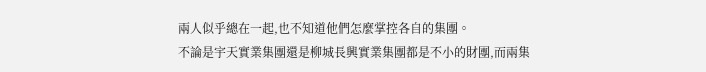兩人似乎總在一起,也不知道他們怎麼掌控各自的集團。
不論是宇天實業集團還是柳城長興實業集團都是不小的財團,而兩集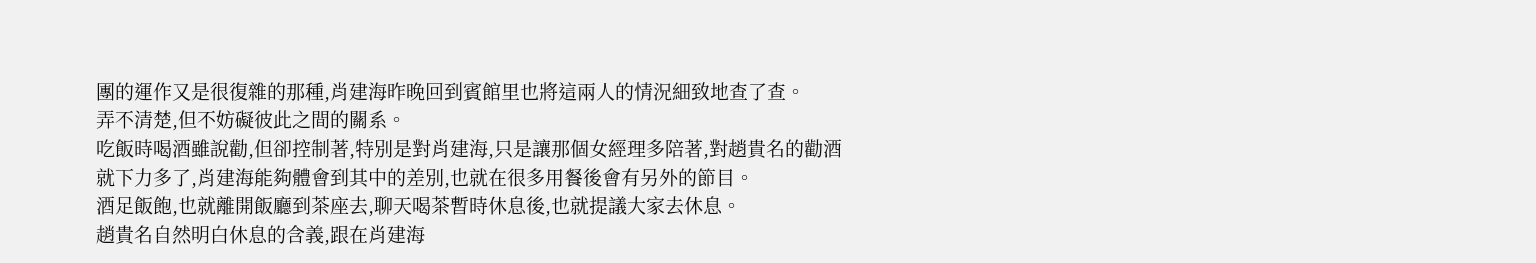團的運作又是很復雜的那種,肖建海昨晚回到賓館里也將這兩人的情況細致地查了查。
弄不清楚,但不妨礙彼此之間的關系。
吃飯時喝酒雖說勸,但卻控制著,特別是對肖建海,只是讓那個女經理多陪著,對趙貴名的勸酒就下力多了,肖建海能夠體會到其中的差別,也就在很多用餐後會有另外的節目。
酒足飯飽,也就離開飯廳到茶座去,聊天喝茶暫時休息後,也就提議大家去休息。
趙貴名自然明白休息的含義,跟在肖建海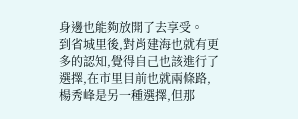身邊也能夠放開了去享受。
到省城里後,對肖建海也就有更多的認知,覺得自己也該進行了選擇,在市里目前也就兩條路,楊秀峰是另一種選擇,但那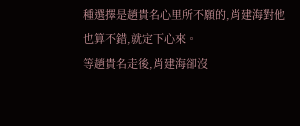種選擇是趙貴名心里所不願的,肖建海對他也算不錯,就定下心來。
等趙貴名走後,肖建海卻沒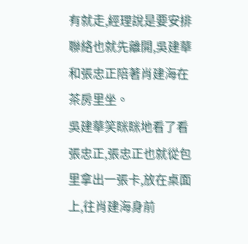有就走,經理說是要安排聯絡也就先離開,吳建華和張忠正陪著肖建海在茶房里坐。
吳建華笑眯眯地看了看張忠正,張忠正也就從包里拿出一張卡,放在桌面上,往肖建海身前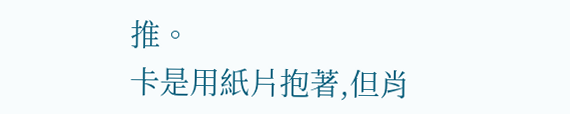推。
卡是用紙片抱著,但肖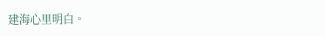建海心里明白。